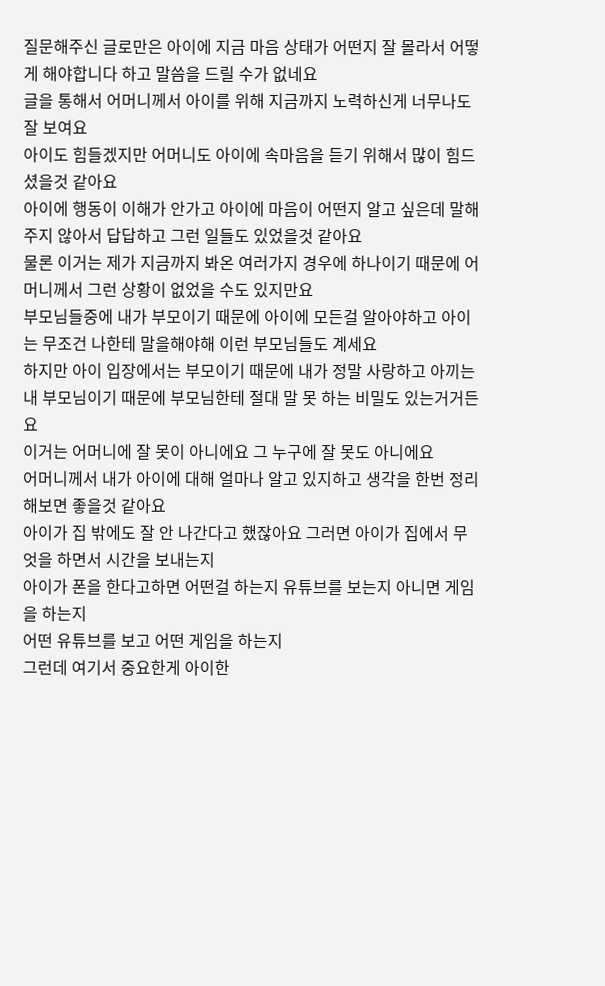질문해주신 글로만은 아이에 지금 마음 상태가 어떤지 잘 몰라서 어떻게 해야합니다 하고 말씀을 드릴 수가 없네요
글을 통해서 어머니께서 아이를 위해 지금까지 노력하신게 너무나도 잘 보여요
아이도 힘들겠지만 어머니도 아이에 속마음을 듣기 위해서 많이 힘드셨을것 같아요
아이에 행동이 이해가 안가고 아이에 마음이 어떤지 알고 싶은데 말해주지 않아서 답답하고 그런 일들도 있었을것 같아요
물론 이거는 제가 지금까지 봐온 여러가지 경우에 하나이기 때문에 어머니께서 그런 상황이 없었을 수도 있지만요
부모님들중에 내가 부모이기 때문에 아이에 모든걸 알아야하고 아이는 무조건 나한테 말을해야해 이런 부모님들도 계세요
하지만 아이 입장에서는 부모이기 때문에 내가 정말 사랑하고 아끼는 내 부모님이기 때문에 부모님한테 절대 말 못 하는 비밀도 있는거거든요
이거는 어머니에 잘 못이 아니에요 그 누구에 잘 못도 아니에요
어머니께서 내가 아이에 대해 얼마나 알고 있지하고 생각을 한번 정리해보면 좋을것 같아요
아이가 집 밖에도 잘 안 나간다고 했잖아요 그러면 아이가 집에서 무엇을 하면서 시간을 보내는지
아이가 폰을 한다고하면 어떤걸 하는지 유튜브를 보는지 아니면 게임을 하는지
어떤 유튜브를 보고 어떤 게임을 하는지
그런데 여기서 중요한게 아이한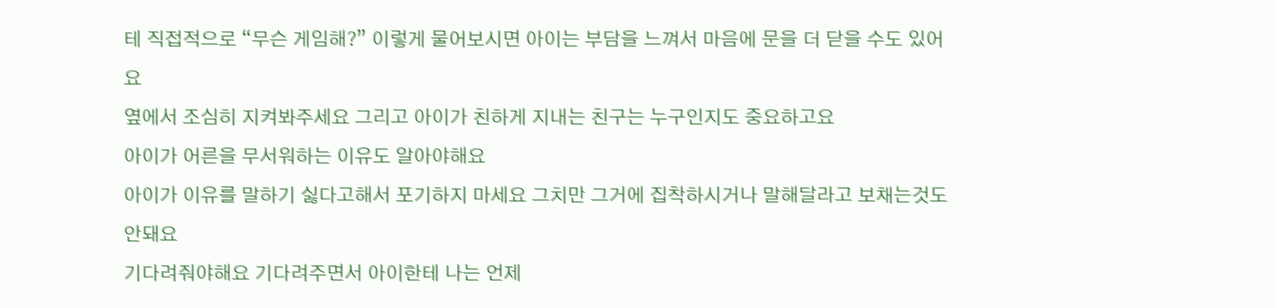테 직접적으로 “무슨 게임해?” 이렇게 물어보시면 아이는 부담을 느껴서 마음에 문을 더 닫을 수도 있어요
옆에서 조심히 지켜봐주세요 그리고 아이가 친하게 지내는 친구는 누구인지도 중요하고요
아이가 어른을 무서워하는 이유도 알아야해요
아이가 이유를 말하기 싫다고해서 포기하지 마세요 그치만 그거에 집착하시거나 말해달라고 보채는것도 안돼요
기다려줘야해요 기다려주면서 아이한테 나는 언제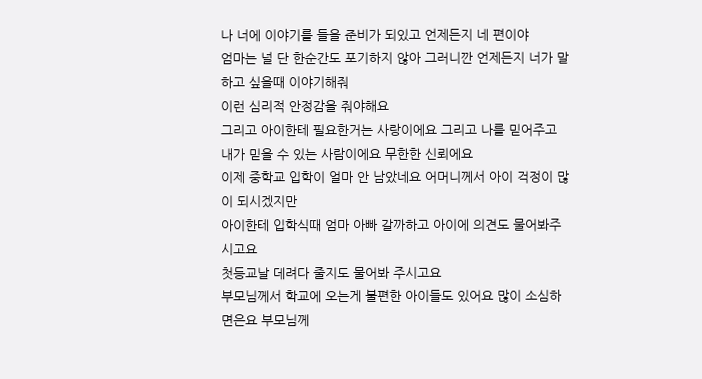나 너에 이야기를 들을 준비가 되있고 언제든지 네 편이야
엄마는 널 단 한순간도 포기하지 않아 그러니깐 언제든지 너가 말하고 싶을때 이야기해줘
이런 심리적 안정감을 줘야해요
그리고 아이한테 필요한거는 사랑이에요 그리고 나를 믿어주고 내가 믿을 수 있는 사람이에요 무한한 신뢰에요
이제 중학교 입학이 얼마 안 남았네요 어머니께서 아이 걱정이 많이 되시겠지만
아이한테 입학식때 엄마 아빠 갈까하고 아이에 의견도 물어봐주시고요
첫등교날 데려다 줄지도 물어봐 주시고요
부모님께서 학교에 오는게 불편한 아이들도 있어요 많이 소심하면은요 부모님께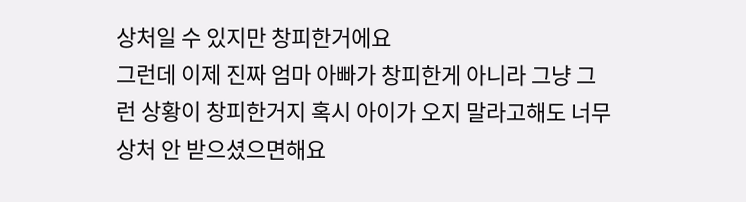상처일 수 있지만 창피한거에요
그런데 이제 진짜 엄마 아빠가 창피한게 아니라 그냥 그런 상황이 창피한거지 혹시 아이가 오지 말라고해도 너무 상처 안 받으셨으면해요